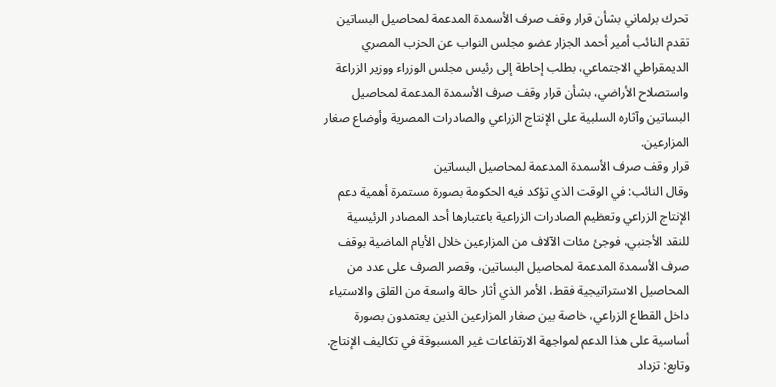تحرك برلماني بشأن قرار وقف صرف الأسمدة المدعمة لمحاصيل البساتين
تقدم النائب أمير أحمد الجزار عضو مجلس النواب عن الحزب المصري الديمقراطي الاجتماعي، بطلب إحاطة إلى رئيس مجلس الوزراء ووزير الزراعة واستصلاح الأراضي، بشأن قرار وقف صرف الأسمدة المدعمة لمحاصيل البساتين وآثاره السلبية على الإنتاج الزراعي والصادرات المصرية وأوضاع صغار المزارعين.
قرار وقف صرف الأسمدة المدعمة لمحاصيل البساتين
وقال النائب: في الوقت الذي تؤكد فيه الحكومة بصورة مستمرة أهمية دعم الإنتاج الزراعي وتعظيم الصادرات الزراعية باعتبارها أحد المصادر الرئيسية للنقد الأجنبي، فوجئ مئات الآلاف من المزارعين خلال الأيام الماضية بوقف صرف الأسمدة المدعمة لمحاصيل البساتين، وقصر الصرف على عدد من المحاصيل الاستراتيجية فقط، الأمر الذي أثار حالة واسعة من القلق والاستياء داخل القطاع الزراعي، خاصة بين صغار المزارعين الذين يعتمدون بصورة أساسية على هذا الدعم لمواجهة الارتفاعات غير المسبوقة في تكاليف الإنتاج.
وتابع: تزداد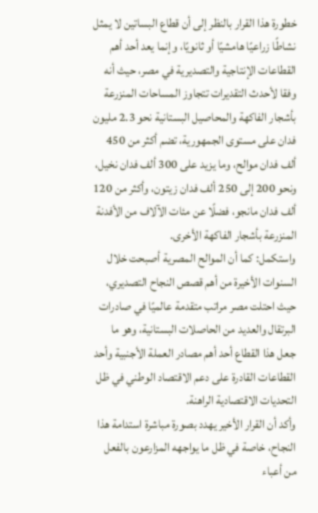خطورة هذا القرار بالنظر إلى أن قطاع البساتين لا يمثل نشاطًا زراعيًا هامشيًا أو ثانويًا، وإنما يعد أحد أهم القطاعات الإنتاجية والتصديرية في مصر، حيث أنه وفقا لأحدث التقديرات تتجاوز المساحات المنزرعة بأشجار الفاكهة والمحاصيل البستانية نحو 2.3 مليون فدان على مستوى الجمهورية، تضم أكثر من 450 ألف فدان موالح، وما يزيد على 300 ألف فدان نخيل، ونحو 200 إلى 250 ألف فدان زيتون، وأكثر من 120 ألف فدان مانجو، فضلًا عن مئات الآلاف من الأفدنة المنزرعة بأشجار الفاكهة الأخرى.
واستكمل: كما أن الموالح المصرية أصبحت خلال السنوات الأخيرة من أهم قصص النجاح التصديري، حيث احتلت مصر مراتب متقدمة عالميًا في صادرات البرتقال والعديد من الحاصلات البستانية، وهو ما جعل هذا القطاع أحد أهم مصادر العملة الأجنبية وأحد القطاعات القادرة على دعم الاقتصاد الوطني في ظل التحديات الاقتصادية الراهنة.
وأكد أن القرار الأخير يهدد بصورة مباشرة استدامة هذا النجاح، خاصة في ظل ما يواجهه المزارعون بالفعل من أعباء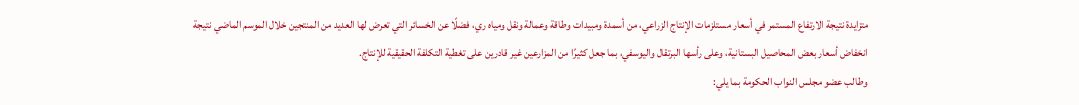متزايدة نتيجة الارتفاع المستمر في أسعار مستلزمات الإنتاج الزراعي، من أسمدة ومبيدات وطاقة وعمالة ونقل ومياه ري، فضلًا عن الخسائر التي تعرض لها العديد من المنتجين خلال الموسم الماضي نتيجة انخفاض أسعار بعض المحاصيل البستانية، وعلى رأسها البرتقال واليوسفي، بما جعل كثيرًا من المزارعين غير قادرين على تغطية التكلفة الحقيقية للإنتاج.
وطالب عضو مجلس النواب الحكومة بما يلي: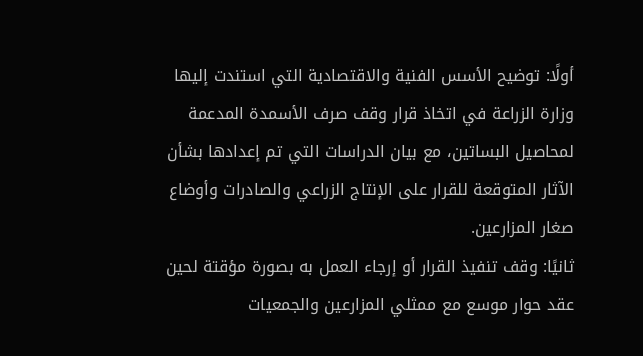أولًا: توضيح الأسس الفنية والاقتصادية التي استندت إليها وزارة الزراعة في اتخاذ قرار وقف صرف الأسمدة المدعمة لمحاصيل البساتين، مع بيان الدراسات التي تم إعدادها بشأن الآثار المتوقعة للقرار على الإنتاج الزراعي والصادرات وأوضاع صغار المزارعين.
ثانيًا: وقف تنفيذ القرار أو إرجاء العمل به بصورة مؤقتة لحين عقد حوار موسع مع ممثلي المزارعين والجمعيات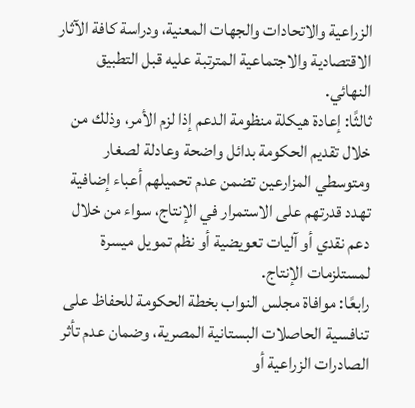الزراعية والاتحادات والجهات المعنية، ودراسة كافة الآثار الاقتصادية والاجتماعية المترتبة عليه قبل التطبيق النهائي.
ثالثًا: إعادة هيكلة منظومة الدعم إذا لزم الأمر، وذلك من خلال تقديم الحكومة بدائل واضحة وعادلة لصغار ومتوسطي المزارعين تضمن عدم تحميلهم أعباء إضافية تهدد قدرتهم على الاستمرار في الإنتاج، سواء من خلال دعم نقدي أو آليات تعويضية أو نظم تمويل ميسرة لمستلزمات الإنتاج.
رابعًا: موافاة مجلس النواب بخطة الحكومة للحفاظ على تنافسية الحاصلات البستانية المصرية، وضمان عدم تأثر الصادرات الزراعية أو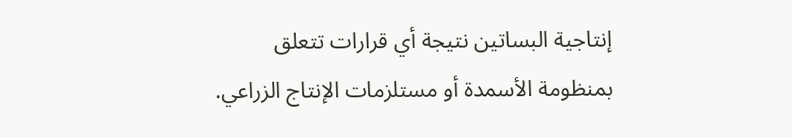إنتاجية البساتين نتيجة أي قرارات تتعلق بمنظومة الأسمدة أو مستلزمات الإنتاج الزراعي.